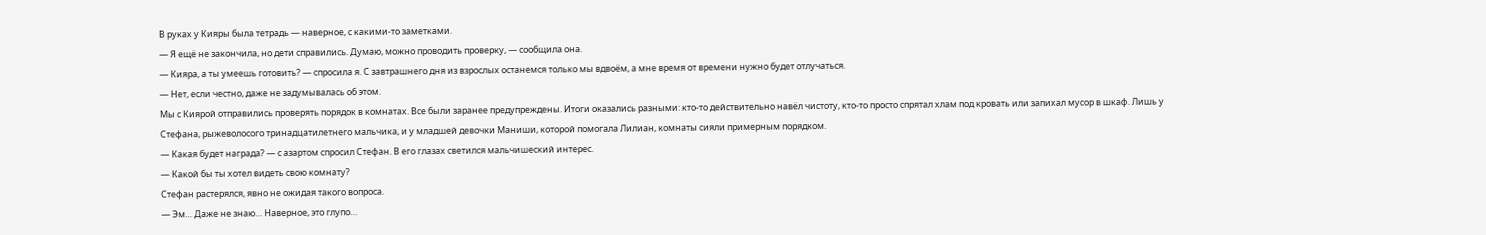В руках у Кияры была тетрадь — наверное, с какими-то заметками.
— Я ещё не закончила, но дети справились. Думаю, можно проводить проверку, — сообщила она.
— Кияра, а ты умеешь готовить? — спросила я. С завтрашнего дня из взрослых останемся только мы вдвоём, а мне время от времени нужно будет отлучаться.
— Нет, если честно, даже не задумывалась об этом.
Мы с Киярой отправились проверять порядок в комнатах. Все были заранее предупреждены. Итоги оказались разными: кто-то действительно навёл чистоту, кто-то просто спрятал хлам под кровать или запихал мусор в шкаф. Лишь у Стефана, рыжеволосого тринадцатилетнего мальчика, и у младшей девочки Маниши, которой помогала Лилиан, комнаты сияли примерным порядком.
— Какая будет награда? — с азартом спросил Стефан. В его глазах светился мальчишеский интерес.
— Какой бы ты хотел видеть свою комнату?
Стефан растерялся, явно не ожидая такого вопроса.
— Эм… Даже не знаю… Наверное, это глупо…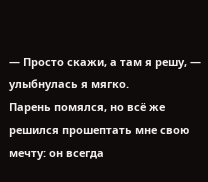— Просто скажи, а там я решу, — улыбнулась я мягко.
Парень помялся, но всё же решился прошептать мне свою мечту: он всегда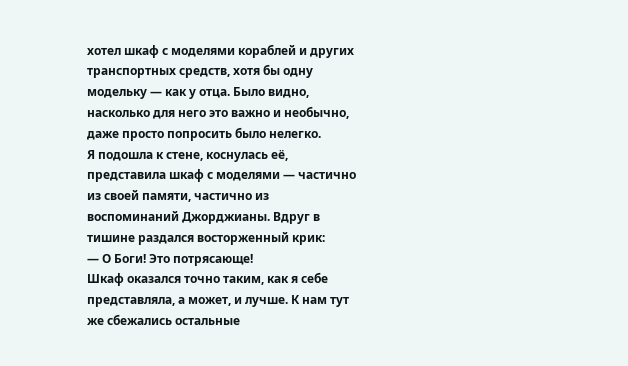хотел шкаф с моделями кораблей и других транспортных средств, хотя бы одну модельку — как у отца. Было видно, насколько для него это важно и необычно, даже просто попросить было нелегко.
Я подошла к стене, коснулась её, представила шкаф с моделями — частично из своей памяти, частично из воспоминаний Джорджианы. Вдруг в тишине раздался восторженный крик:
— О Боги! Это потрясающе!
Шкаф оказался точно таким, как я себе представляла, а может, и лучше. К нам тут же сбежались остальные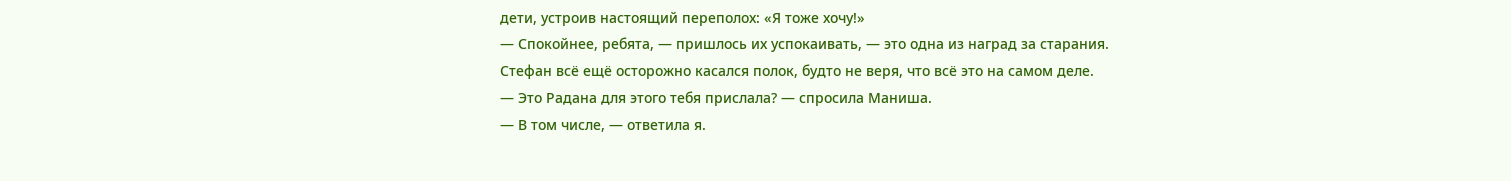дети, устроив настоящий переполох: «Я тоже хочу!»
— Спокойнее, ребята, — пришлось их успокаивать, — это одна из наград за старания.
Стефан всё ещё осторожно касался полок, будто не веря, что всё это на самом деле.
— Это Радана для этого тебя прислала? — спросила Маниша.
— В том числе, — ответила я.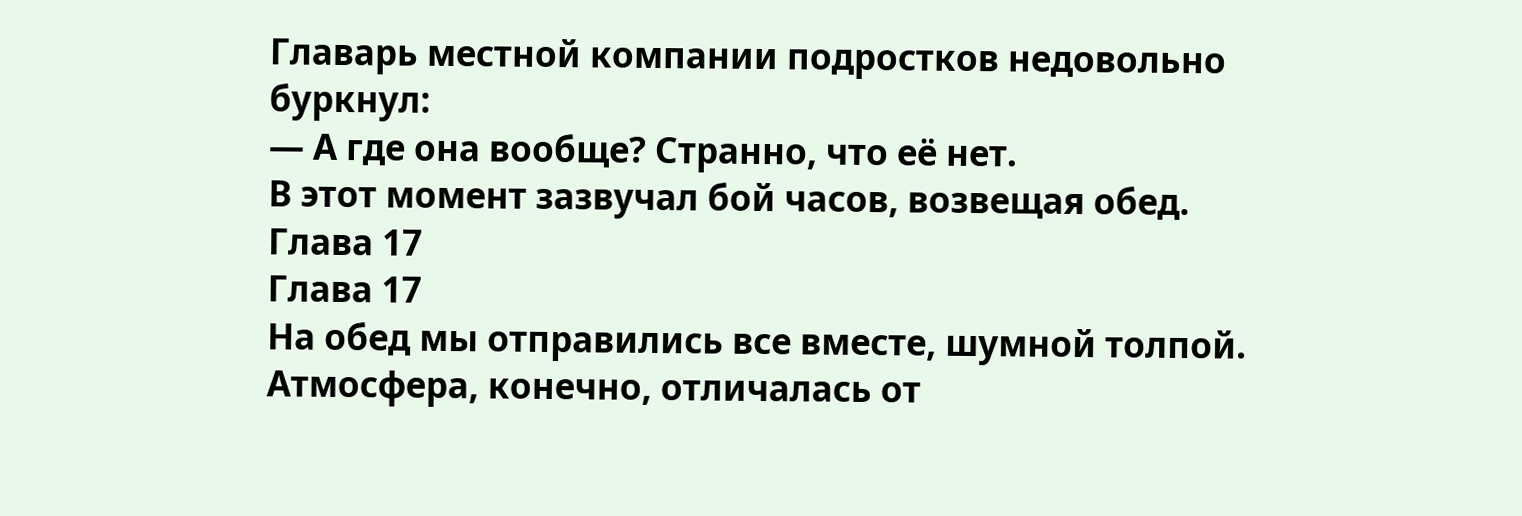Главарь местной компании подростков недовольно буркнул:
— А где она вообще? Странно, что её нет.
В этот момент зазвучал бой часов, возвещая обед.
Глава 17
Глава 17
На обед мы отправились все вместе, шумной толпой. Атмосфера, конечно, отличалась от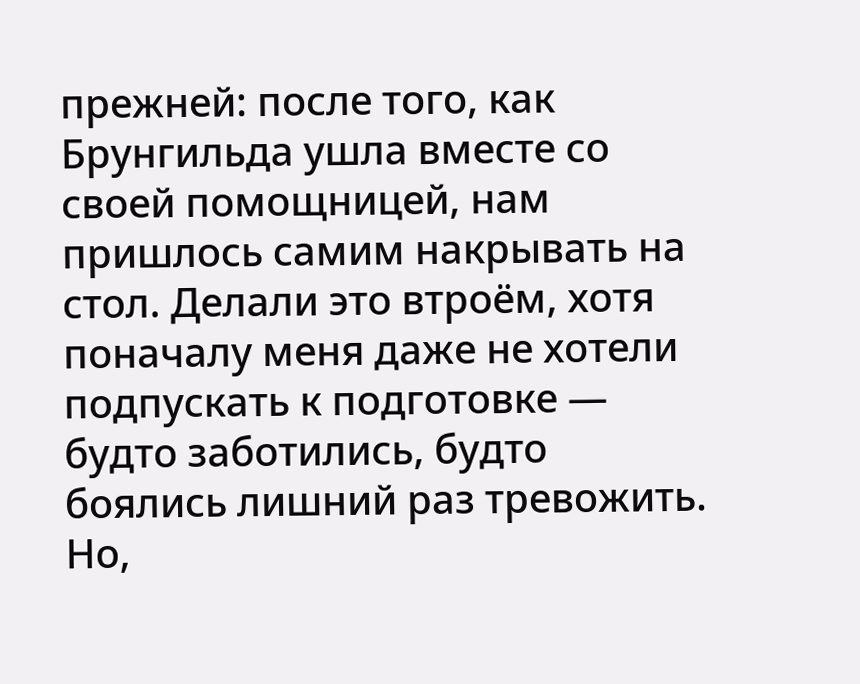прежней: после того, как Брунгильда ушла вместе со своей помощницей, нам пришлось самим накрывать на стол. Делали это втроём, хотя поначалу меня даже не хотели подпускать к подготовке — будто заботились, будто боялись лишний раз тревожить. Но,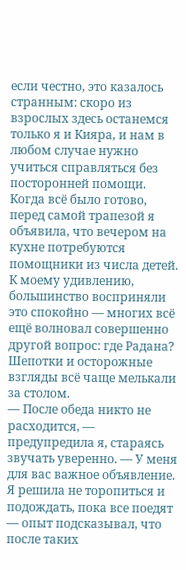если честно, это казалось странным: скоро из взрослых здесь останемся только я и Кияра, и нам в любом случае нужно учиться справляться без посторонней помощи.
Когда всё было готово, перед самой трапезой я объявила, что вечером на кухне потребуются помощники из числа детей. К моему удивлению, большинство восприняли это спокойно — многих всё ещё волновал совершенно другой вопрос: где Радана? Шепотки и осторожные взгляды всё чаще мелькали за столом.
— После обеда никто не расходится, — предупредила я, стараясь звучать уверенно. — У меня для вас важное объявление.
Я решила не торопиться и подождать, пока все поедят — опыт подсказывал, что после таких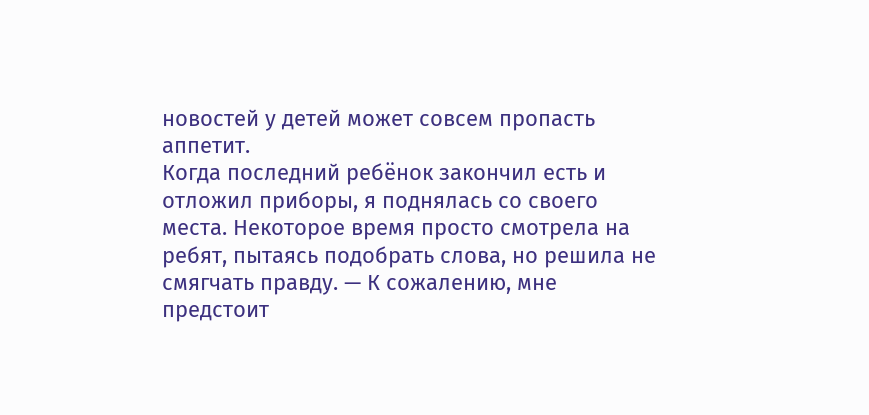новостей у детей может совсем пропасть аппетит.
Когда последний ребёнок закончил есть и отложил приборы, я поднялась со своего места. Некоторое время просто смотрела на ребят, пытаясь подобрать слова, но решила не смягчать правду. — К сожалению, мне предстоит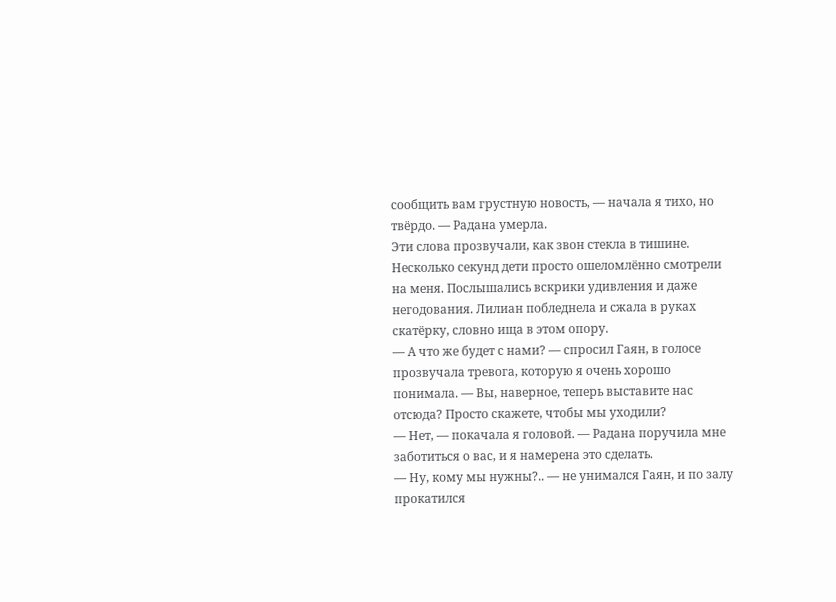сообщить вам грустную новость, — начала я тихо, но твёрдо. — Радана умерла.
Эти слова прозвучали, как звон стекла в тишине. Несколько секунд дети просто ошеломлённо смотрели на меня. Послышались вскрики удивления и даже негодования. Лилиан побледнела и сжала в руках скатёрку, словно ища в этом опору.
— А что же будет с нами? — спросил Гаян, в голосе прозвучала тревога, которую я очень хорошо понимала. — Вы, наверное, теперь выставите нас отсюда? Просто скажете, чтобы мы уходили?
— Нет, — покачала я головой. — Радана поручила мне заботиться о вас, и я намерена это сделать.
— Ну, кому мы нужны?.. — не унимался Гаян, и по залу прокатился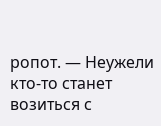ропот. — Неужели кто-то станет возиться с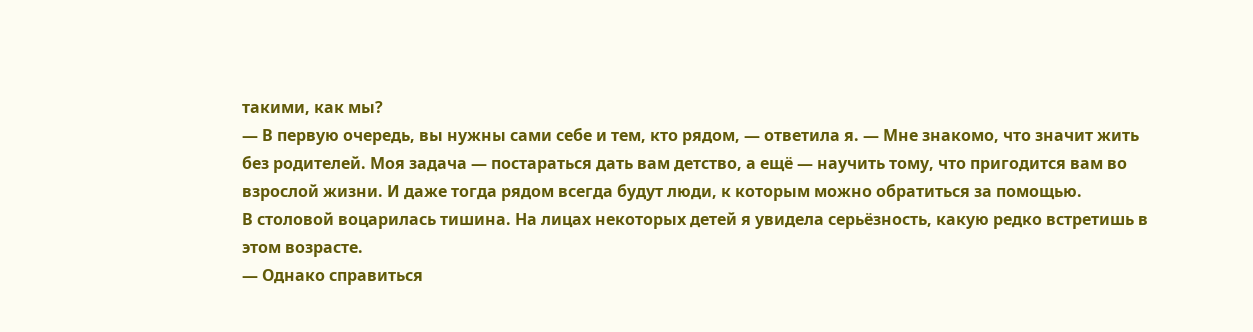такими, как мы?
— В первую очередь, вы нужны сами себе и тем, кто рядом, — ответила я. — Мне знакомо, что значит жить без родителей. Моя задача — постараться дать вам детство, а ещё — научить тому, что пригодится вам во взрослой жизни. И даже тогда рядом всегда будут люди, к которым можно обратиться за помощью.
В столовой воцарилась тишина. На лицах некоторых детей я увидела серьёзность, какую редко встретишь в этом возрасте.
— Однако справиться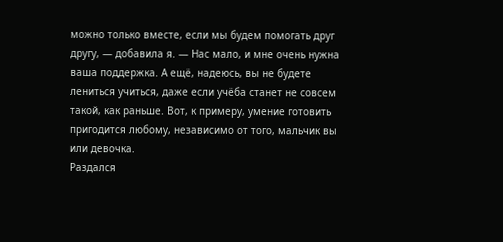можно только вместе, если мы будем помогать друг другу, — добавила я. — Нас мало, и мне очень нужна ваша поддержка. А ещё, надеюсь, вы не будете лениться учиться, даже если учёба станет не совсем такой, как раньше. Вот, к примеру, умение готовить пригодится любому, независимо от того, мальчик вы или девочка.
Раздался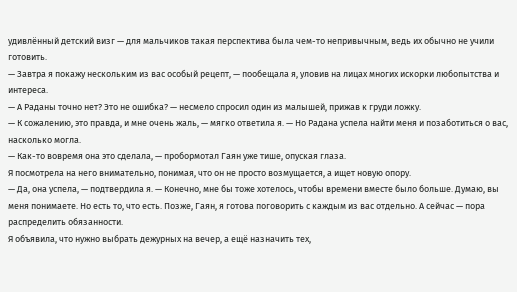удивлённый детский визг — для мальчиков такая перспектива была чем-то непривычным, ведь их обычно не учили готовить.
— Завтра я покажу нескольким из вас особый рецепт, — пообещала я, уловив на лицах многих искорки любопытства и интереса.
— А Раданы точно нет? Это не ошибка? — несмело спросил один из малышей, прижав к груди ложку.
— К сожалению, это правда, и мне очень жаль, — мягко ответила я. — Но Радана успела найти меня и позаботиться о вас, насколько могла.
— Как-то вовремя она это сделала, — пробормотал Гаян уже тише, опуская глаза.
Я посмотрела на него внимательно, понимая, что он не просто возмущается, а ищет новую опору.
— Да, она успела, — подтвердила я. — Конечно, мне бы тоже хотелось, чтобы времени вместе было больше. Думаю, вы меня понимаете. Но есть то, что есть. Позже, Гаян, я готова поговорить с каждым из вас отдельно. А сейчас — пора распределить обязанности.
Я объявила, что нужно выбрать дежурных на вечер, а ещё назначить тех,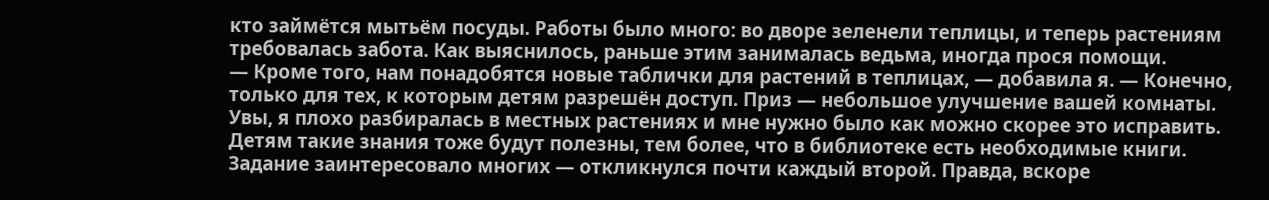кто займётся мытьём посуды. Работы было много: во дворе зеленели теплицы, и теперь растениям требовалась забота. Как выяснилось, раньше этим занималась ведьма, иногда прося помощи.
— Кроме того, нам понадобятся новые таблички для растений в теплицах, — добавила я. — Конечно, только для тех, к которым детям разрешён доступ. Приз — небольшое улучшение вашей комнаты.
Увы, я плохо разбиралась в местных растениях и мне нужно было как можно скорее это исправить. Детям такие знания тоже будут полезны, тем более, что в библиотеке есть необходимые книги. Задание заинтересовало многих — откликнулся почти каждый второй. Правда, вскоре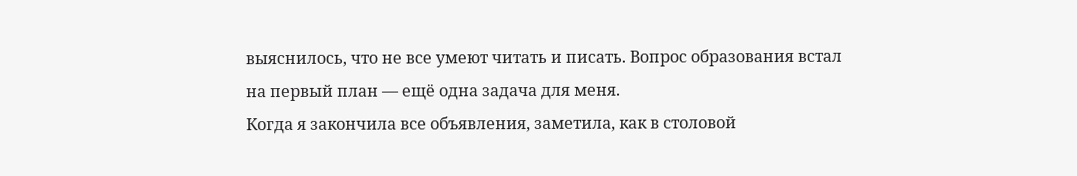выяснилось, что не все умеют читать и писать. Вопрос образования встал на первый план — ещё одна задача для меня.
Когда я закончила все объявления, заметила, как в столовой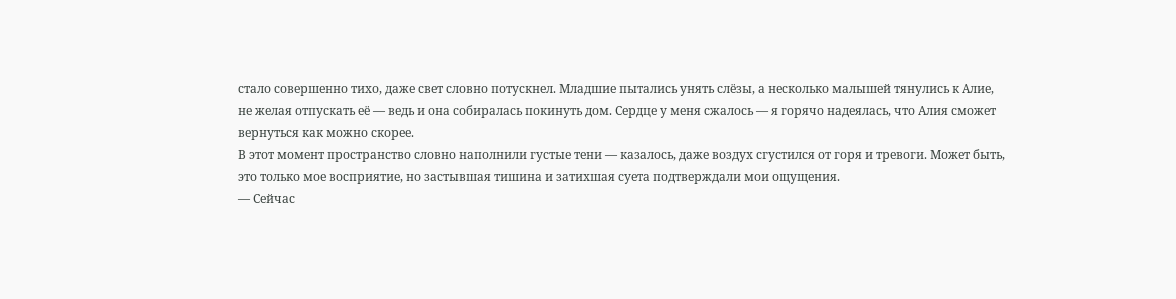стало совершенно тихо, даже свет словно потускнел. Младшие пытались унять слёзы, а несколько малышей тянулись к Алие, не желая отпускать её — ведь и она собиралась покинуть дом. Сердце у меня сжалось — я горячо надеялась, что Алия сможет вернуться как можно скорее.
В этот момент пространство словно наполнили густые тени — казалось, даже воздух сгустился от горя и тревоги. Может быть, это только мое восприятие, но застывшая тишина и затихшая суета подтверждали мои ощущения.
— Сейчас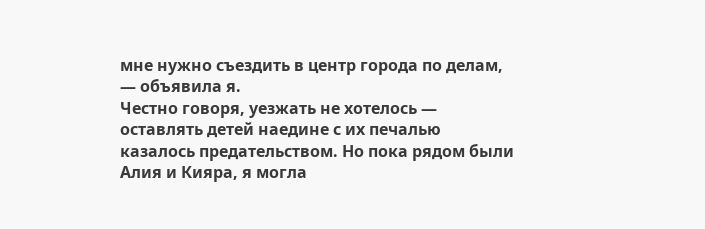мне нужно съездить в центр города по делам, — объявила я.
Честно говоря, уезжать не хотелось — оставлять детей наедине с их печалью казалось предательством. Но пока рядом были Алия и Кияра, я могла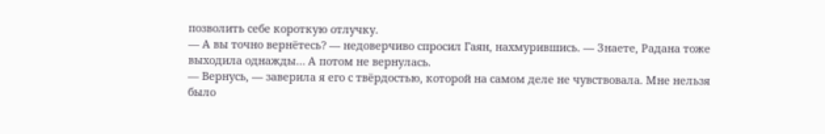позволить себе короткую отлучку.
— А вы точно вернётесь? — недоверчиво спросил Гаян, нахмурившись. — Знаете, Радана тоже выходила однажды… А потом не вернулась.
— Вернусь, — заверила я его с твёрдостью, которой на самом деле не чувствовала. Мне нельзя было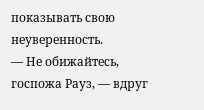показывать свою неуверенность.
— Не обижайтесь, госпожа Рауз, — вдруг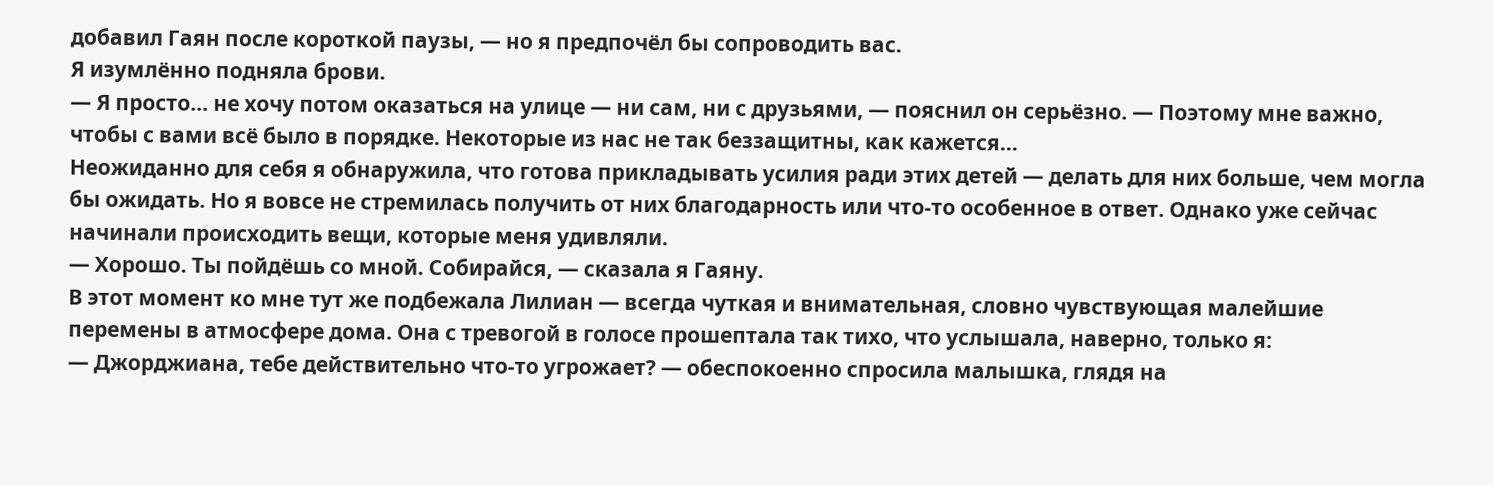добавил Гаян после короткой паузы, — но я предпочёл бы сопроводить вас.
Я изумлённо подняла брови.
— Я просто… не хочу потом оказаться на улице — ни сам, ни с друзьями, — пояснил он серьёзно. — Поэтому мне важно, чтобы с вами всё было в порядке. Некоторые из нас не так беззащитны, как кажется…
Неожиданно для себя я обнаружила, что готова прикладывать усилия ради этих детей — делать для них больше, чем могла бы ожидать. Но я вовсе не стремилась получить от них благодарность или что-то особенное в ответ. Однако уже сейчас начинали происходить вещи, которые меня удивляли.
— Хорошо. Ты пойдёшь со мной. Собирайся, — сказала я Гаяну.
В этот момент ко мне тут же подбежала Лилиан — всегда чуткая и внимательная, словно чувствующая малейшие перемены в атмосфере дома. Она с тревогой в голосе прошептала так тихо, что услышала, наверно, только я:
— Джорджиана, тебе действительно что-то угрожает? — обеспокоенно спросила малышка, глядя на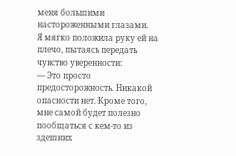меня большими настороженными глазами.
Я мягко положила руку ей на плечо, пытаясь передать чувство уверенности:
— Это просто предосторожность. Никакой опасности нет. Кроме того, мне самой будет полезно пообщаться с кем-то из здешних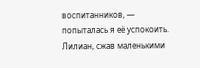воспитанников, — попыталась я её успокоить.
Лилиан, сжав маленькими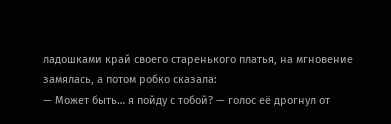ладошками край своего старенького платья, на мгновение замялась, а потом робко сказала:
— Может быть… я пойду с тобой? — голос её дрогнул от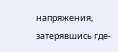напряжения, затерявшись где-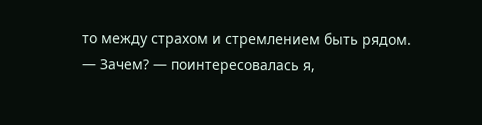то между страхом и стремлением быть рядом.
— Зачем? — поинтересовалась я,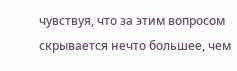чувствуя, что за этим вопросом скрывается нечто большее, чем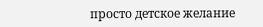просто детское желание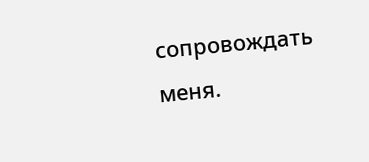сопровождать меня.